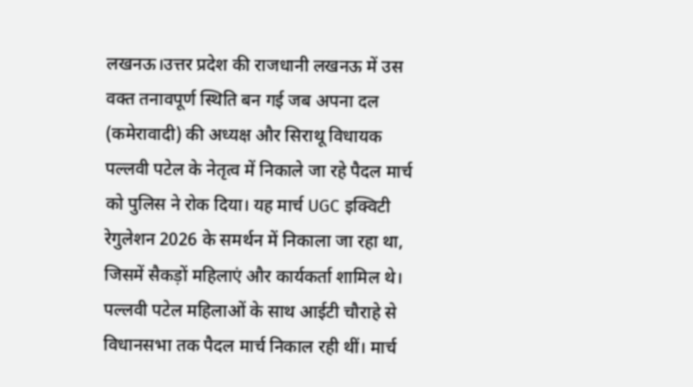लखनऊ।उत्तर प्रदेश की राजधानी लखनऊ में उस वक्त तनावपूर्ण स्थिति बन गई जब अपना दल (कमेरावादी) की अध्यक्ष और सिराथू विधायक पल्लवी पटेल के नेतृत्व में निकाले जा रहे पैदल मार्च को पुलिस ने रोक दिया। यह मार्च UGC इक्विटी रेगुलेशन 2026 के समर्थन में निकाला जा रहा था, जिसमें सैकड़ों महिलाएं और कार्यकर्ता शामिल थे।
पल्लवी पटेल महिलाओं के साथ आईटी चौराहे से विधानसभा तक पैदल मार्च निकाल रही थीं। मार्च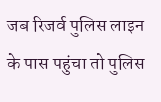जब रिजर्व पुलिस लाइन के पास पहुंचा तो पुलिस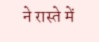ने रास्ते में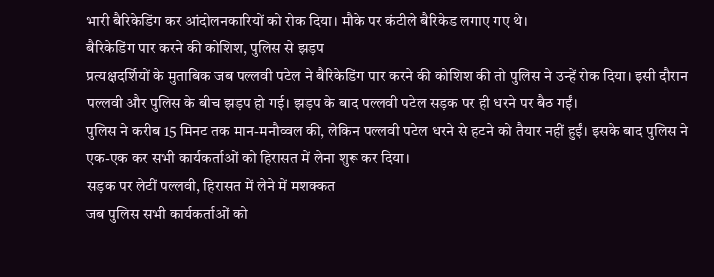भारी बैरिकेडिंग कर आंदोलनकारियों को रोक दिया। मौके पर कंटीले बैरिकेड लगाए गए थे।
बैरिकेडिंग पार करने की कोशिश, पुलिस से झड़प
प्रत्यक्षदर्शियों के मुताबिक जब पल्लवी पटेल ने बैरिकेडिंग पार करने की कोशिश की तो पुलिस ने उन्हें रोक दिया। इसी दौरान पल्लवी और पुलिस के बीच झड़प हो गई। झड़प के बाद पल्लवी पटेल सड़क पर ही धरने पर बैठ गईं।
पुलिस ने करीब 15 मिनट तक मान-मनौव्वल की, लेकिन पल्लवी पटेल धरने से हटने को तैयार नहीं हुईं। इसके बाद पुलिस ने एक-एक कर सभी कार्यकर्ताओं को हिरासत में लेना शुरू कर दिया।
सड़क पर लेटीं पल्लवी, हिरासत में लेने में मशक्कत
जब पुलिस सभी कार्यकर्ताओं को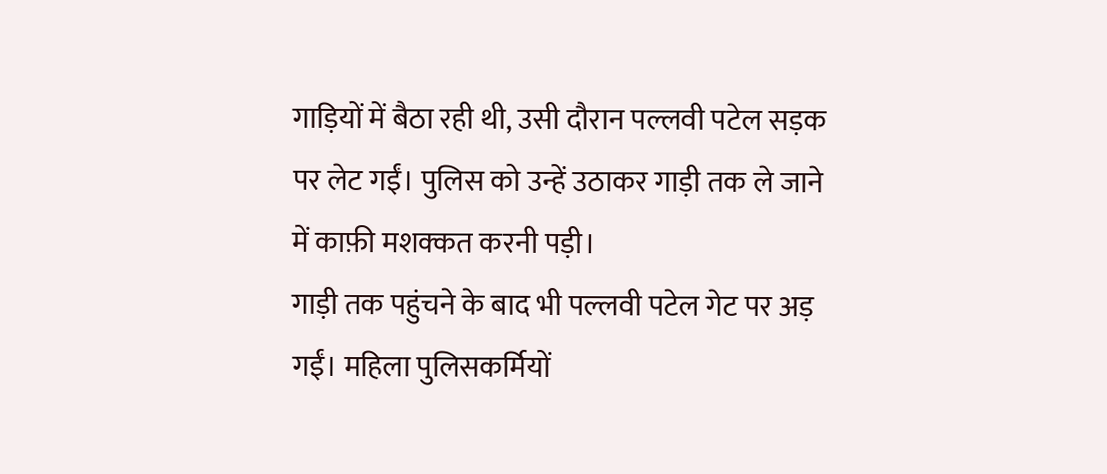गाड़ियों में बैठा रही थी, उसी दौरान पल्लवी पटेल सड़क पर लेट गईं। पुलिस को उन्हें उठाकर गाड़ी तक ले जाने में काफ़ी मशक्कत करनी पड़ी।
गाड़ी तक पहुंचने के बाद भी पल्लवी पटेल गेट पर अड़ गईं। महिला पुलिसकर्मियों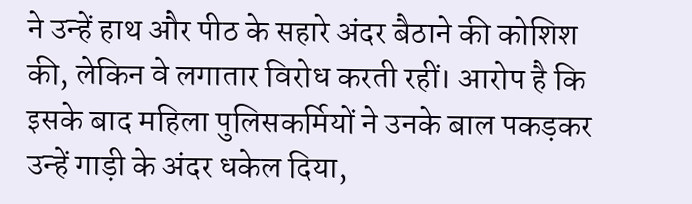ने उन्हें हाथ और पीठ के सहारे अंदर बैठाने की कोशिश की, लेकिन वे लगातार विरोध करती रहीं। आरोप है कि इसके बाद महिला पुलिसकर्मियों ने उनके बाल पकड़कर उन्हें गाड़ी के अंदर धकेल दिया,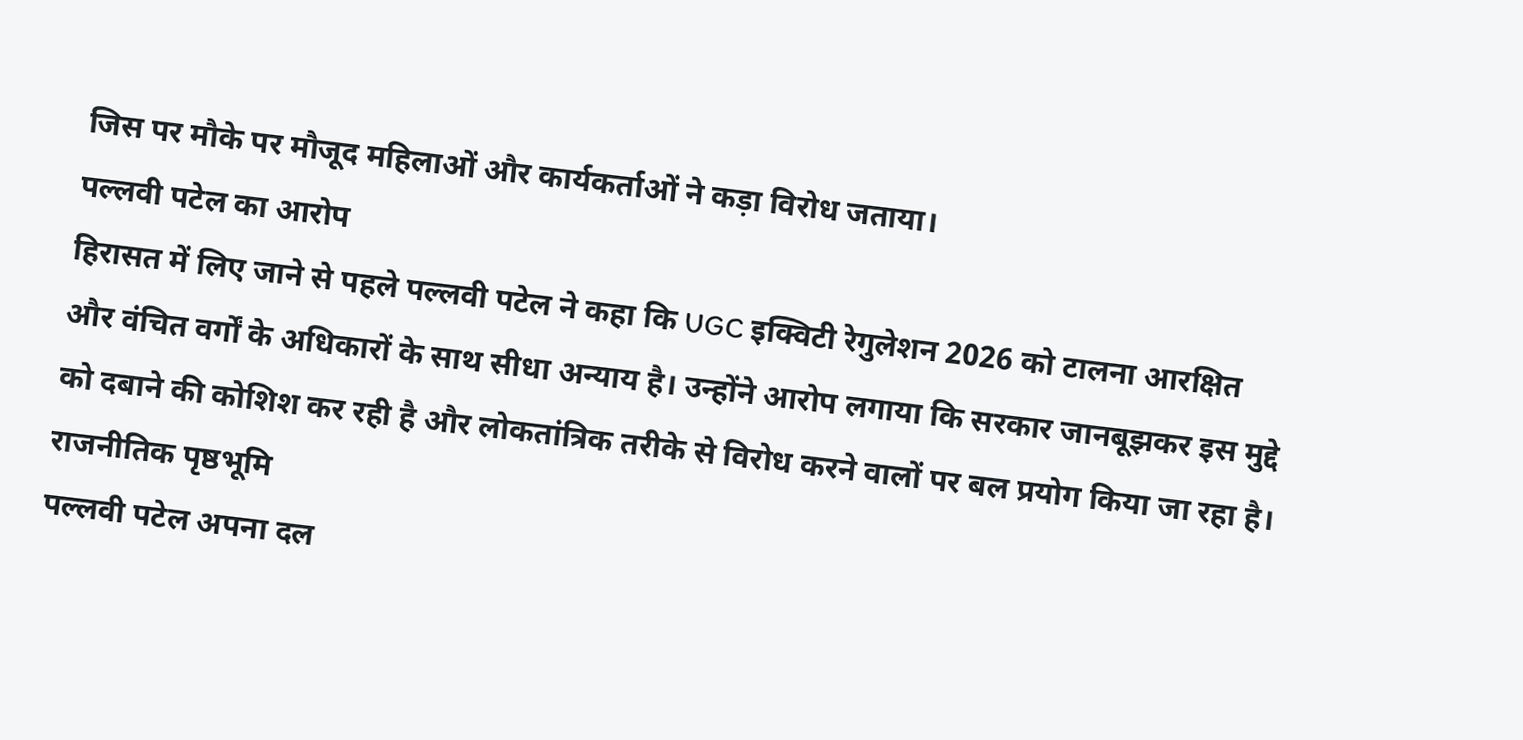जिस पर मौके पर मौजूद महिलाओं और कार्यकर्ताओं ने कड़ा विरोध जताया।
पल्लवी पटेल का आरोप
हिरासत में लिए जाने से पहले पल्लवी पटेल ने कहा कि UGC इक्विटी रेगुलेशन 2026 को टालना आरक्षित और वंचित वर्गों के अधिकारों के साथ सीधा अन्याय है। उन्होंने आरोप लगाया कि सरकार जानबूझकर इस मुद्दे को दबाने की कोशिश कर रही है और लोकतांत्रिक तरीके से विरोध करने वालों पर बल प्रयोग किया जा रहा है।
राजनीतिक पृष्ठभूमि
पल्लवी पटेल अपना दल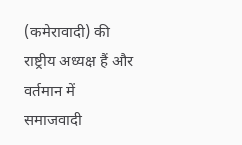(कमेरावादी) की राष्ट्रीय अध्यक्ष हैं और वर्तमान में समाजवादी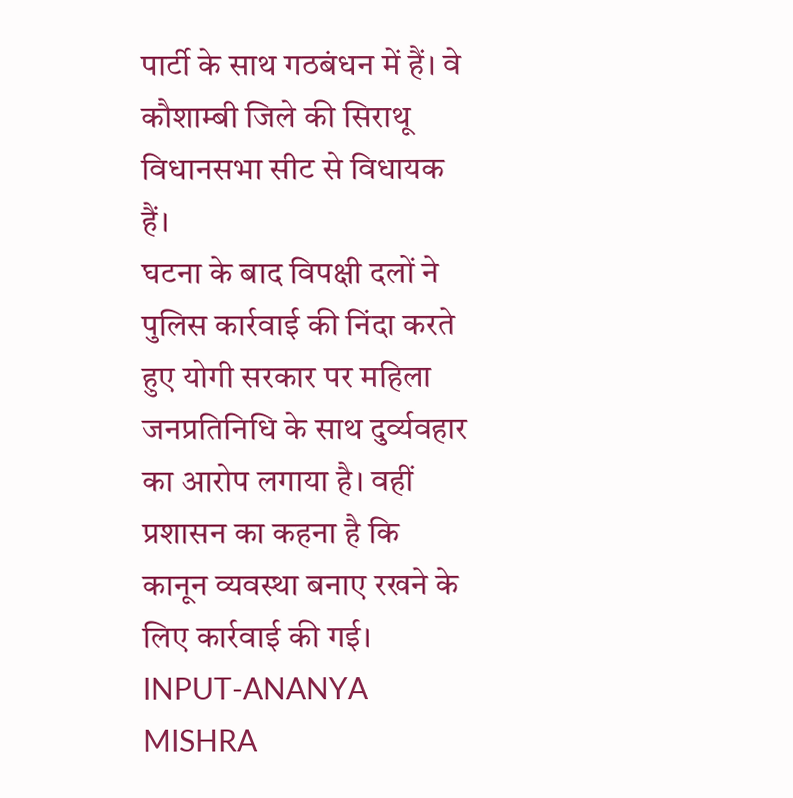पार्टी के साथ गठबंधन में हैं। वे कौशाम्बी जिले की सिराथू विधानसभा सीट से विधायक हैं।
घटना के बाद विपक्षी दलों ने पुलिस कार्रवाई की निंदा करते हुए योगी सरकार पर महिला जनप्रतिनिधि के साथ दुर्व्यवहार का आरोप लगाया है। वहीं प्रशासन का कहना है कि कानून व्यवस्था बनाए रखने के लिए कार्रवाई की गई।
INPUT-ANANYA MISHRA